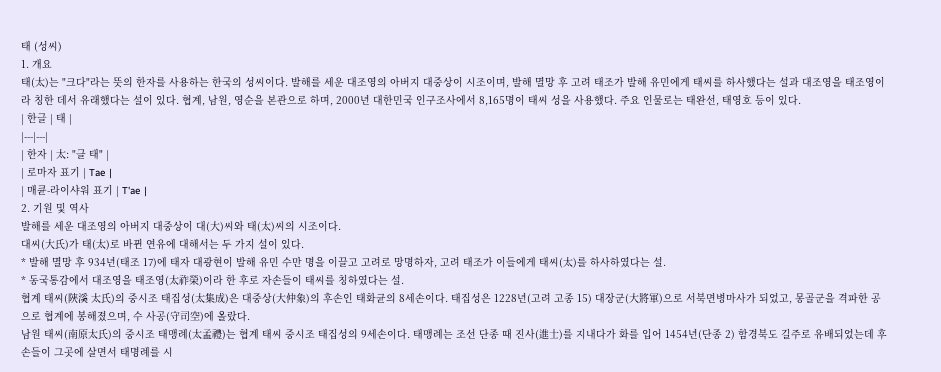태 (성씨)
1. 개요
태(太)는 "크다"라는 뜻의 한자를 사용하는 한국의 성씨이다. 발해를 세운 대조영의 아버지 대중상이 시조이며, 발해 멸망 후 고려 태조가 발해 유민에게 태씨를 하사했다는 설과 대조영을 태조영이라 칭한 데서 유래했다는 설이 있다. 협계, 남원, 영순을 본관으로 하며, 2000년 대한민국 인구조사에서 8,165명이 태씨 성을 사용했다. 주요 인물로는 태완선, 태영호 등이 있다.
| 한글 | 태 |
|---|---|
| 한자 | 太: "클 태" |
| 로마자 표기 | Tae |
| 매큔-라이샤워 표기 | T'ae |
2. 기원 및 역사
발해를 세운 대조영의 아버지 대중상이 대(大)씨와 태(太)씨의 시조이다.
대씨(大氏)가 태(太)로 바뀐 연유에 대해서는 두 가지 설이 있다.
* 발해 멸망 후 934년(태조 17)에 태자 대광현이 발해 유민 수만 명을 이끌고 고려로 망명하자, 고려 태조가 이들에게 태씨(太)를 하사하였다는 설.
* 동국통감에서 대조영을 태조영(太祚榮)이라 한 후로 자손들이 태씨를 칭하였다는 설.
협계 태씨(陜溪 太氏)의 중시조 태집성(太集成)은 대중상(大仲象)의 후손인 태화균의 8세손이다. 태집성은 1228년(고려 고종 15) 대장군(大將軍)으로 서북면병마사가 되었고, 몽골군을 격파한 공으로 협계에 봉해졌으며, 수 사공(守司空)에 올랐다.
남원 태씨(南原太氏)의 중시조 태맹례(太孟禮)는 협계 태씨 중시조 태집성의 9세손이다. 태맹례는 조선 단종 때 진사(進士)를 지내다가 화를 입어 1454년(단종 2) 함경북도 길주로 유배되었는데 후손들이 그곳에 살면서 태명례를 시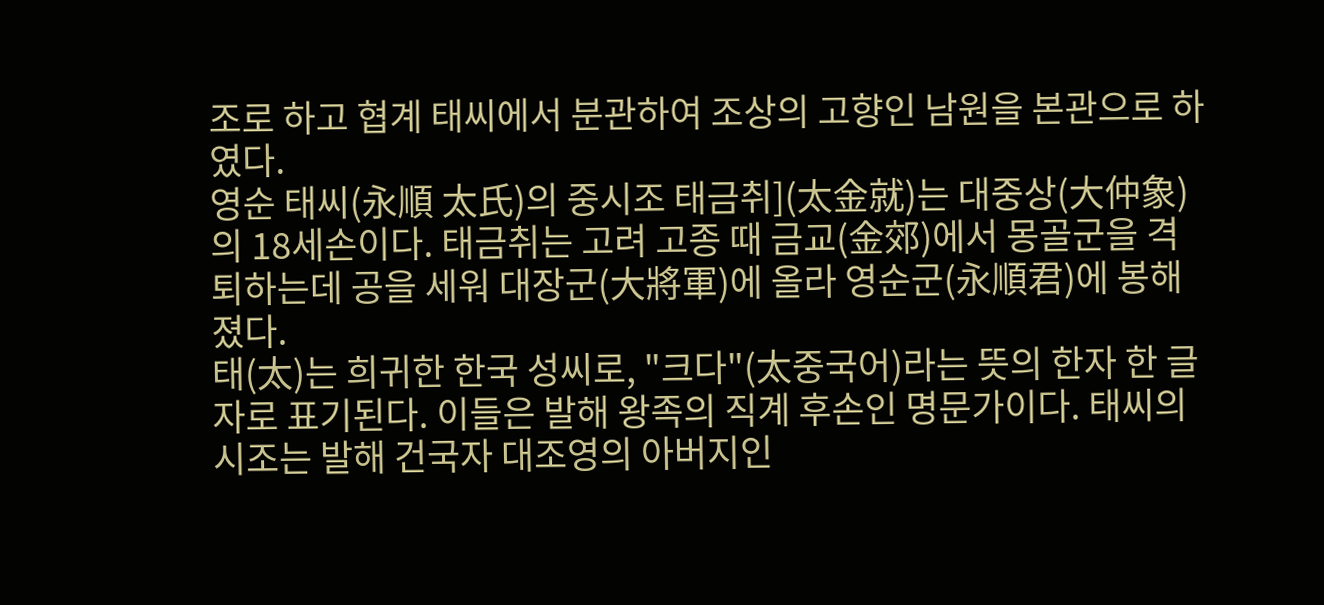조로 하고 협계 태씨에서 분관하여 조상의 고향인 남원을 본관으로 하였다.
영순 태씨(永順 太氏)의 중시조 태금취](太金就)는 대중상(大仲象)의 18세손이다. 태금취는 고려 고종 때 금교(金郊)에서 몽골군을 격퇴하는데 공을 세워 대장군(大將軍)에 올라 영순군(永順君)에 봉해졌다.
태(太)는 희귀한 한국 성씨로, "크다"(太중국어)라는 뜻의 한자 한 글자로 표기된다. 이들은 발해 왕족의 직계 후손인 명문가이다. 태씨의 시조는 발해 건국자 대조영의 아버지인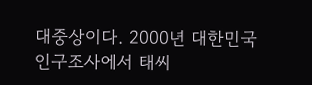대중상이다. 2000년 대한민국 인구조사에서 태씨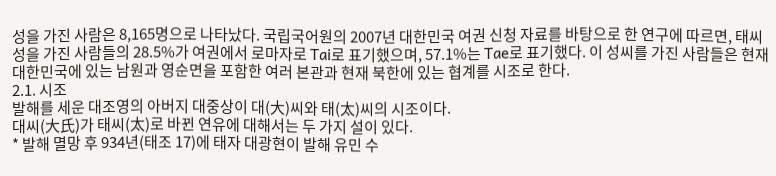성을 가진 사람은 8,165명으로 나타났다. 국립국어원의 2007년 대한민국 여권 신청 자료를 바탕으로 한 연구에 따르면, 태씨 성을 가진 사람들의 28.5%가 여권에서 로마자로 Tai로 표기했으며, 57.1%는 Tae로 표기했다. 이 성씨를 가진 사람들은 현재 대한민국에 있는 남원과 영순면을 포함한 여러 본관과 현재 북한에 있는 협계를 시조로 한다.
2.1. 시조
발해를 세운 대조영의 아버지 대중상이 대(大)씨와 태(太)씨의 시조이다.
대씨(大氏)가 태씨(太)로 바뀐 연유에 대해서는 두 가지 설이 있다.
* 발해 멸망 후 934년(태조 17)에 태자 대광현이 발해 유민 수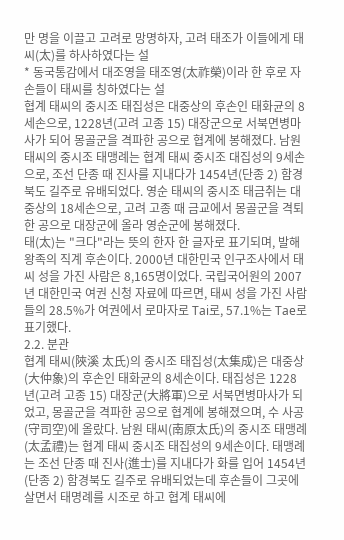만 명을 이끌고 고려로 망명하자, 고려 태조가 이들에게 태씨(太)를 하사하였다는 설
* 동국통감에서 대조영을 태조영(太祚榮)이라 한 후로 자손들이 태씨를 칭하였다는 설
협계 태씨의 중시조 태집성은 대중상의 후손인 태화균의 8세손으로, 1228년(고려 고종 15) 대장군으로 서북면병마사가 되어 몽골군을 격파한 공으로 협계에 봉해졌다. 남원 태씨의 중시조 태맹례는 협계 태씨 중시조 대집성의 9세손으로, 조선 단종 때 진사를 지내다가 1454년(단종 2) 함경북도 길주로 유배되었다. 영순 태씨의 중시조 태금취는 대중상의 18세손으로, 고려 고종 때 금교에서 몽골군을 격퇴한 공으로 대장군에 올라 영순군에 봉해졌다.
태(太)는 "크다"라는 뜻의 한자 한 글자로 표기되며, 발해 왕족의 직계 후손이다. 2000년 대한민국 인구조사에서 태씨 성을 가진 사람은 8,165명이었다. 국립국어원의 2007년 대한민국 여권 신청 자료에 따르면, 태씨 성을 가진 사람들의 28.5%가 여권에서 로마자로 Tai로, 57.1%는 Tae로 표기했다.
2.2. 분관
협계 태씨(陜溪 太氏)의 중시조 태집성(太集成)은 대중상(大仲象)의 후손인 태화균의 8세손이다. 태집성은 1228년(고려 고종 15) 대장군(大將軍)으로 서북면병마사가 되었고, 몽골군을 격파한 공으로 협계에 봉해졌으며, 수 사공(守司空)에 올랐다. 남원 태씨(南原太氏)의 중시조 태맹례(太孟禮)는 협계 태씨 중시조 태집성의 9세손이다. 태맹례는 조선 단종 때 진사(進士)를 지내다가 화를 입어 1454년(단종 2) 함경북도 길주로 유배되었는데 후손들이 그곳에 살면서 태명례를 시조로 하고 협계 태씨에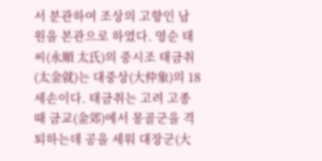서 분관하여 조상의 고향인 남원을 본관으로 하였다. 영순 태씨(永順 太氏)의 중시조 태금취(太金就)는 대중상(大仲象)의 18세손이다. 태금취는 고려 고종 때 금교(金郊)에서 몽골군을 격퇴하는데 공을 세워 대장군(大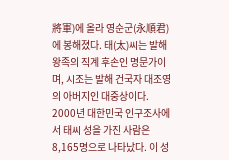將軍)에 올라 영순군(永順君)에 봉해졌다. 태(太)씨는 발해 왕족의 직계 후손인 명문가이며, 시조는 발해 건국자 대조영의 아버지인 대중상이다. 2000년 대한민국 인구조사에서 태씨 성을 가진 사람은 8,165명으로 나타났다. 이 성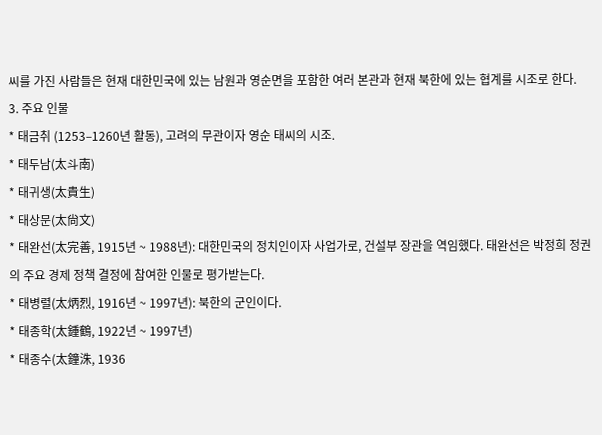씨를 가진 사람들은 현재 대한민국에 있는 남원과 영순면을 포함한 여러 본관과 현재 북한에 있는 협계를 시조로 한다.
3. 주요 인물
* 태금취 (1253–1260년 활동), 고려의 무관이자 영순 태씨의 시조.
* 태두남(太斗南)
* 태귀생(太貴生)
* 태상문(太尙文)
* 태완선(太完善, 1915년 ~ 1988년): 대한민국의 정치인이자 사업가로, 건설부 장관을 역임했다. 태완선은 박정희 정권의 주요 경제 정책 결정에 참여한 인물로 평가받는다.
* 태병렬(太炳烈, 1916년 ~ 1997년): 북한의 군인이다.
* 태종학(太鍾鶴, 1922년 ~ 1997년)
* 태종수(太鐘洙, 1936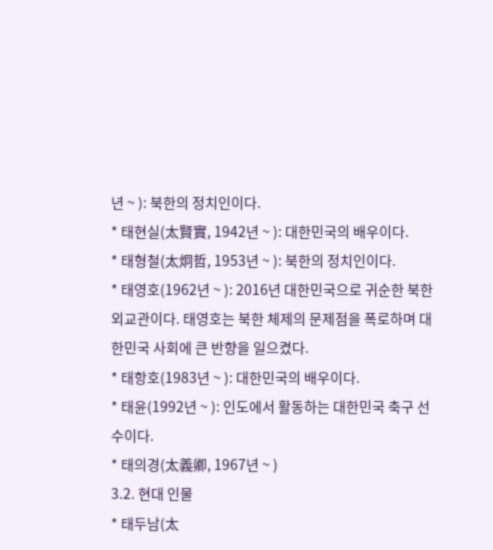년 ~ ): 북한의 정치인이다.
* 태현실(太賢實, 1942년 ~ ): 대한민국의 배우이다.
* 태형철(太炯哲, 1953년 ~ ): 북한의 정치인이다.
* 태영호(1962년 ~ ): 2016년 대한민국으로 귀순한 북한 외교관이다. 태영호는 북한 체제의 문제점을 폭로하며 대한민국 사회에 큰 반향을 일으켰다.
* 태항호(1983년 ~ ): 대한민국의 배우이다.
* 태윤(1992년 ~ ): 인도에서 활동하는 대한민국 축구 선수이다.
* 태의경(太義卿, 1967년 ~ )
3.2. 현대 인물
* 태두남(太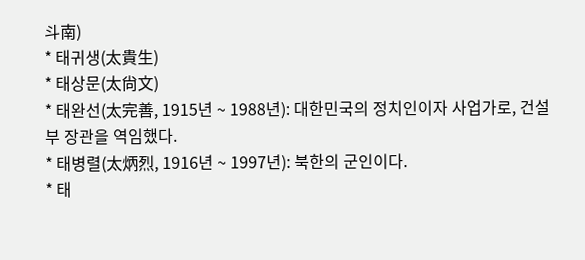斗南)
* 태귀생(太貴生)
* 태상문(太尙文)
* 태완선(太完善, 1915년 ~ 1988년): 대한민국의 정치인이자 사업가로, 건설부 장관을 역임했다.
* 태병렬(太炳烈, 1916년 ~ 1997년): 북한의 군인이다.
* 태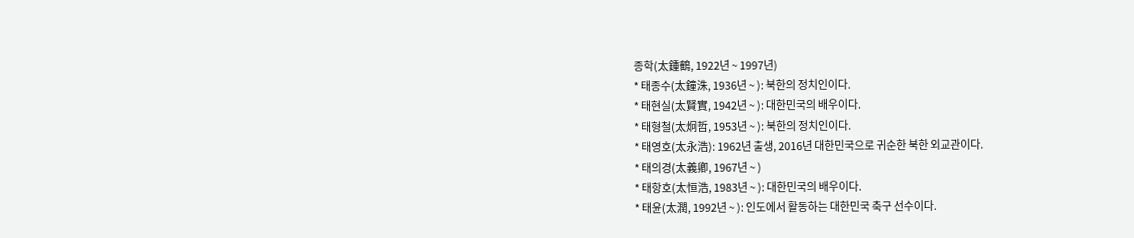종학(太鍾鶴, 1922년 ~ 1997년)
* 태종수(太鐘洙, 1936년 ~ ): 북한의 정치인이다.
* 태현실(太賢實, 1942년 ~ ): 대한민국의 배우이다.
* 태형철(太炯哲, 1953년 ~ ): 북한의 정치인이다.
* 태영호(太永浩): 1962년 출생, 2016년 대한민국으로 귀순한 북한 외교관이다.
* 태의경(太義卿, 1967년 ~ )
* 태항호(太恒浩, 1983년 ~ ): 대한민국의 배우이다.
* 태윤(太潤, 1992년 ~ ): 인도에서 활동하는 대한민국 축구 선수이다.